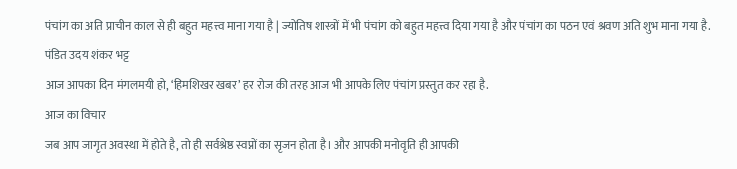पंचांग का अति प्राचीन काल से ही बहुत महत्त्व माना गया है | ज्योतिष शास्त्रों में भी पंचांग को बहुत महत्त्व दिया गया है और पंचांग का पठन एवं श्रवण अति शुभ माना गया है.
पंडित उदय शंकर भट्ट
आज आपका दिन मंगलमयी हो, ‘हिमशिखर खबर’ हर रोज की तरह आज भी आपके लिए पंचांग प्रस्तुत कर रहा है.
आज का विचार
जब आप जागृत अवस्था में होते है, तो ही सर्वश्रेष्ठ स्वप्नों का सृजन होता है। और आपकी मनोवृति ही आपकी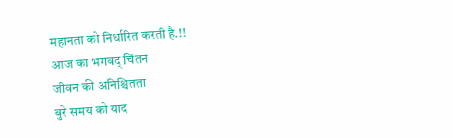महानता को निर्धारित करती है.!!
आज का भगवद् चिंतन
जीवन की अनिश्चितता
बुरे समय को याद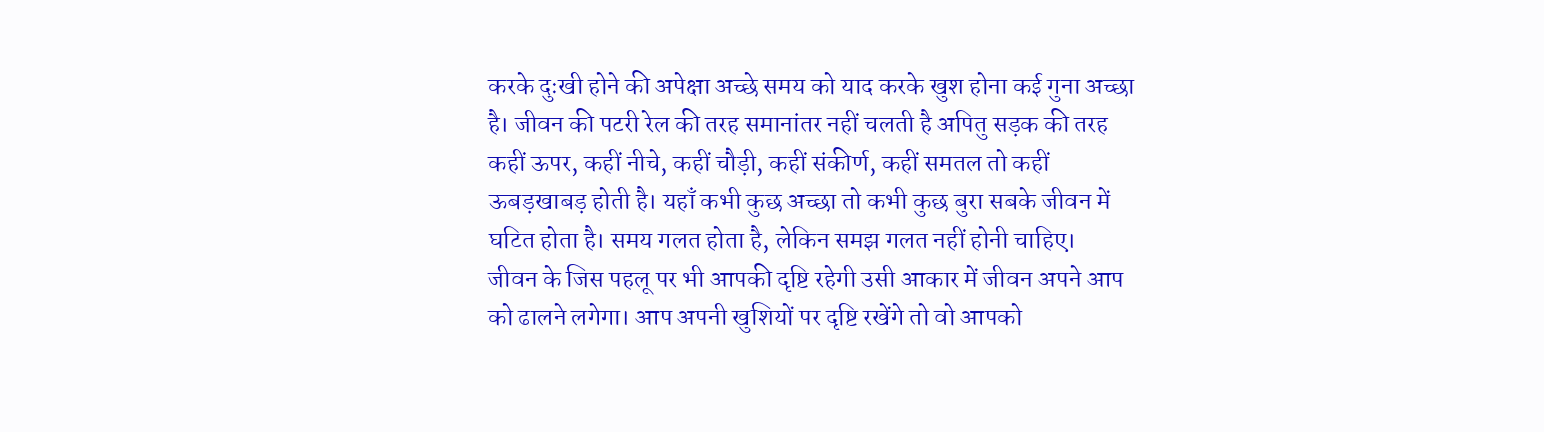करके दुःखी होने की अपेक्षा अच्छे समय को याद करके खुश होना कई गुना अच्छा है। जीवन की पटरी रेल की तरह समानांतर नहीं चलती है अपितु सड़क की तरह कहीं ऊपर, कहीं नीचे, कहीं चौड़ी, कहीं संकीर्ण, कहीं समतल तो कहीं ऊबड़खाबड़ होती है। यहाँ कभी कुछ अच्छा तो कभी कुछ बुरा सबके जीवन में घटित होता है। समय गलत होता है, लेकिन समझ गलत नहीं होनी चाहिए।
जीवन के जिस पहलू पर भी आपकी दृष्टि रहेगी उसी आकार में जीवन अपने आप को ढालने लगेगा। आप अपनी खुशियों पर दृष्टि रखेंगे तो वो आपको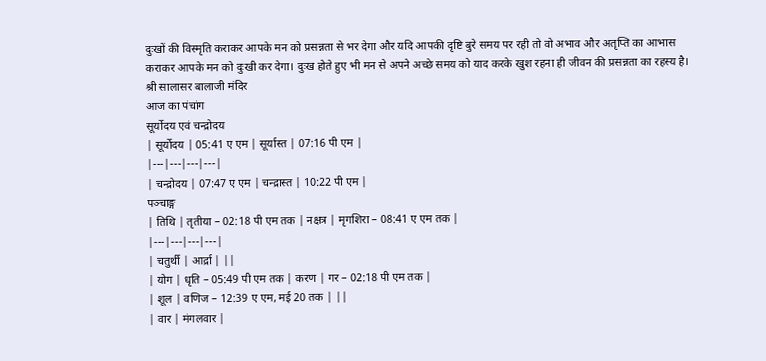दुःखों की विस्मृति कराकर आपके मन को प्रसन्नता से भर देगा और यदि आपकी दृष्टि बुरे समय पर रही तो वो अभाव और अतृप्ति का आभास कराकर आपके मन को दुःखी कर देगा। दुःख होते हुए भी मन से अपने अच्छे समय को याद करके खुश रहना ही जीवन की प्रसन्नता का रहस्य है।
श्री सालासर बालाजी मंदिर
आज का पंचांग
सूर्योदय एवं चन्द्रोदय
| सूर्योदय | 05:41 ए एम | सूर्यास्त | 07:16 पी एम |
|---|---|---|---|
| चन्द्रोदय | 07:47 ए एम | चन्द्रास्त | 10:22 पी एम |
पञ्चाङ्ग
| तिथि | तृतीया – 02:18 पी एम तक | नक्षत्र | मृगशिरा – 08:41 ए एम तक |
|---|---|---|---|
| चतुर्थी | आर्द्रा | ||
| योग | धृति – 05:49 पी एम तक | करण | गर – 02:18 पी एम तक |
| शूल | वणिज – 12:39 ए एम, मई 20 तक | ||
| वार | मंगलवार |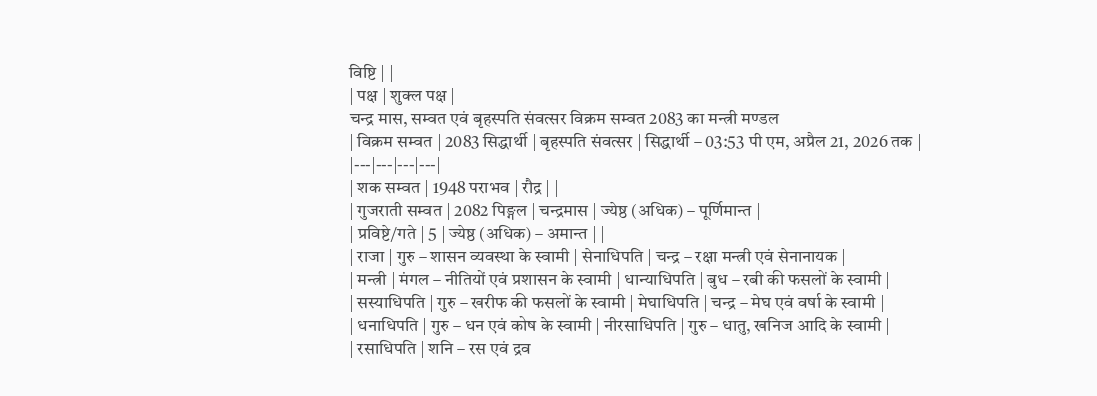विष्टि | |
| पक्ष | शुक्ल पक्ष |
चन्द्र मास, सम्वत एवं बृहस्पति संवत्सर विक्रम सम्वत 2083 का मन्त्री मण्डल
| विक्रम सम्वत | 2083 सिद्धार्थी | बृहस्पति संवत्सर | सिद्धार्थी – 03:53 पी एम, अप्रैल 21, 2026 तक |
|---|---|---|---|
| शक सम्वत | 1948 पराभव | रौद्र | |
| गुजराती सम्वत | 2082 पिङ्गल | चन्द्रमास | ज्येष्ठ (अधिक) – पूर्णिमान्त |
| प्रविष्टे/गते | 5 | ज्येष्ठ (अधिक) – अमान्त | |
| राजा | गुरु – शासन व्यवस्था के स्वामी | सेनाधिपति | चन्द्र – रक्षा मन्त्री एवं सेनानायक |
| मन्त्री | मंगल – नीतियों एवं प्रशासन के स्वामी | धान्याधिपति | बुध – रबी की फसलों के स्वामी |
| सस्याधिपति | गुरु – खरीफ की फसलों के स्वामी | मेघाधिपति | चन्द्र – मेघ एवं वर्षा के स्वामी |
| धनाधिपति | गुरु – धन एवं कोष के स्वामी | नीरसाधिपति | गुरु – धातु, खनिज आदि के स्वामी |
| रसाधिपति | शनि – रस एवं द्रव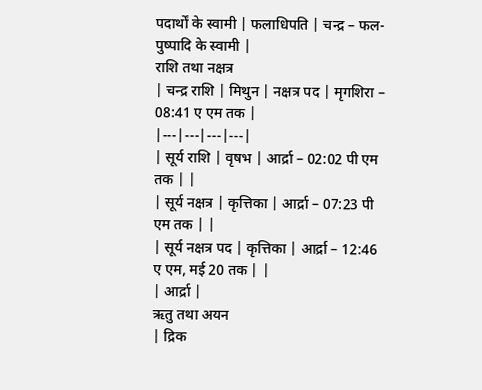पदार्थों के स्वामी | फलाधिपति | चन्द्र – फल-पुष्पादि के स्वामी |
राशि तथा नक्षत्र
| चन्द्र राशि | मिथुन | नक्षत्र पद | मृगशिरा – 08:41 ए एम तक |
|---|---|---|---|
| सूर्य राशि | वृषभ | आर्द्रा – 02:02 पी एम तक | |
| सूर्य नक्षत्र | कृत्तिका | आर्द्रा – 07:23 पी एम तक | |
| सूर्य नक्षत्र पद | कृत्तिका | आर्द्रा – 12:46 ए एम, मई 20 तक | |
| आर्द्रा |
ऋतु तथा अयन
| द्रिक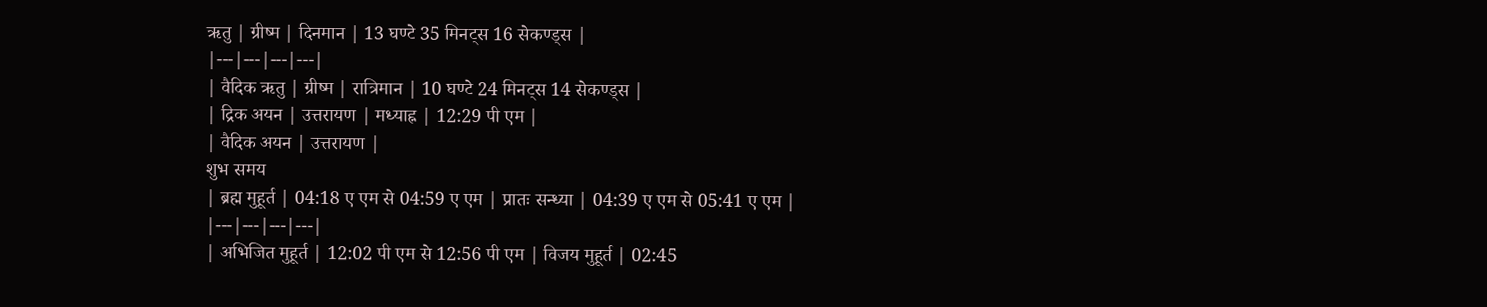ऋतु | ग्रीष्म | दिनमान | 13 घण्टे 35 मिनट्स 16 सेकण्ड्स |
|---|---|---|---|
| वैदिक ऋतु | ग्रीष्म | रात्रिमान | 10 घण्टे 24 मिनट्स 14 सेकण्ड्स |
| द्रिक अयन | उत्तरायण | मध्याह्न | 12:29 पी एम |
| वैदिक अयन | उत्तरायण |
शुभ समय
| ब्रह्म मुहूर्त | 04:18 ए एम से 04:59 ए एम | प्रातः सन्ध्या | 04:39 ए एम से 05:41 ए एम |
|---|---|---|---|
| अभिजित मुहूर्त | 12:02 पी एम से 12:56 पी एम | विजय मुहूर्त | 02:45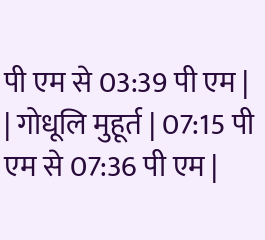पी एम से 03:39 पी एम |
| गोधूलि मुहूर्त | 07:15 पी एम से 07:36 पी एम |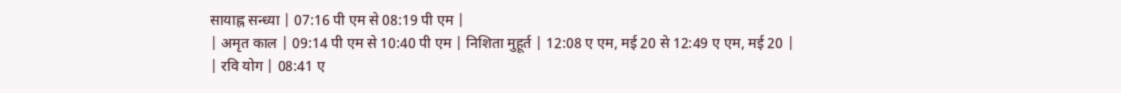सायाह्न सन्ध्या | 07:16 पी एम से 08:19 पी एम |
| अमृत काल | 09:14 पी एम से 10:40 पी एम | निशिता मुहूर्त | 12:08 ए एम, मई 20 से 12:49 ए एम, मई 20 |
| रवि योग | 08:41 ए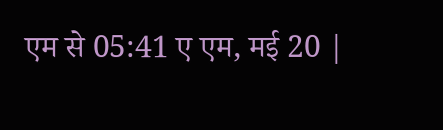एम से 05:41 ए एम, मई 20 |